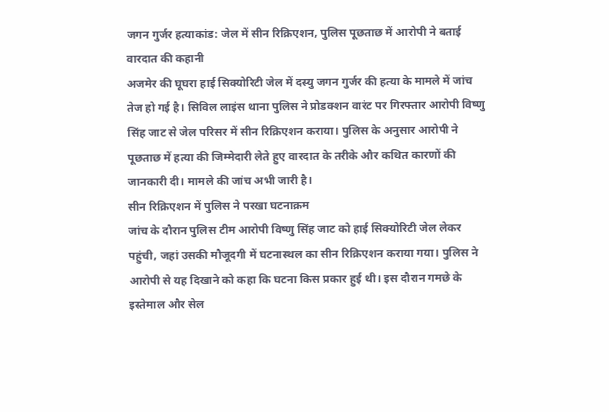जगन गुर्जर हत्याकांड: जेल में सीन रिक्रिएशन, पुलिस पूछताछ में आरोपी ने बताई वारदात की कहानी
अजमेर की घूघरा हाई सिक्योरिटी जेल में दस्यु जगन गुर्जर की हत्या के मामले में जांच तेज हो गई है। सिविल लाइंस थाना पुलिस ने प्रोडक्शन वारंट पर गिरफ्तार आरोपी विष्णु सिंह जाट से जेल परिसर में सीन रिक्रिएशन कराया। पुलिस के अनुसार आरोपी ने पूछताछ में हत्या की जिम्मेदारी लेते हुए वारदात के तरीके और कथित कारणों की जानकारी दी। मामले की जांच अभी जारी है।
सीन रिक्रिएशन में पुलिस ने परखा घटनाक्रम
जांच के दौरान पुलिस टीम आरोपी विष्णु सिंह जाट को हाई सिक्योरिटी जेल लेकर पहुंची, जहां उसकी मौजूदगी में घटनास्थल का सीन रिक्रिएशन कराया गया। पुलिस ने आरोपी से यह दिखाने को कहा कि घटना किस प्रकार हुई थी। इस दौरान गमछे के इस्तेमाल और सेल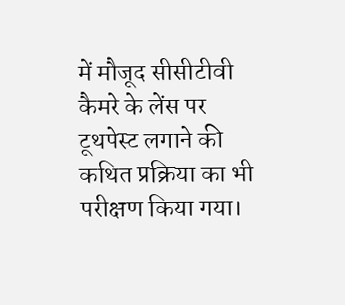में मौजूद सीसीटीवी कैमरे के लेंस पर टूथपेस्ट लगाने की कथित प्रक्रिया का भी परीक्षण किया गया।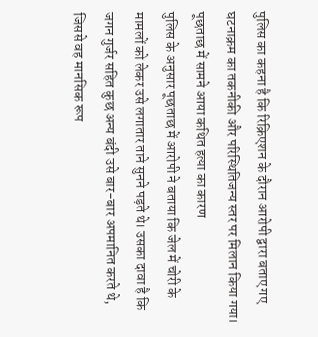पुलिस का कहना है कि रिक्रिएशन के दौरान आरोपी द्वारा बताए गए घटनाक्रम का तकनीकी और परिस्थितिजन्य स्तर पर मिलान किया गया।
पूछताछ में सामने आया कथित हत्या का कारण
पुलिस के अनुसार पूछताछ में आरोपी ने बताया कि जेल में चोरी के मामलों को लेकर उसे लगातार ताने सुनने पड़ते थे। उसका दावा है कि जगन गुर्जर सहित कुछ अन्य बंदी उसे बार-बार अपमानित करते थे, जिससे वह मानसिक रूप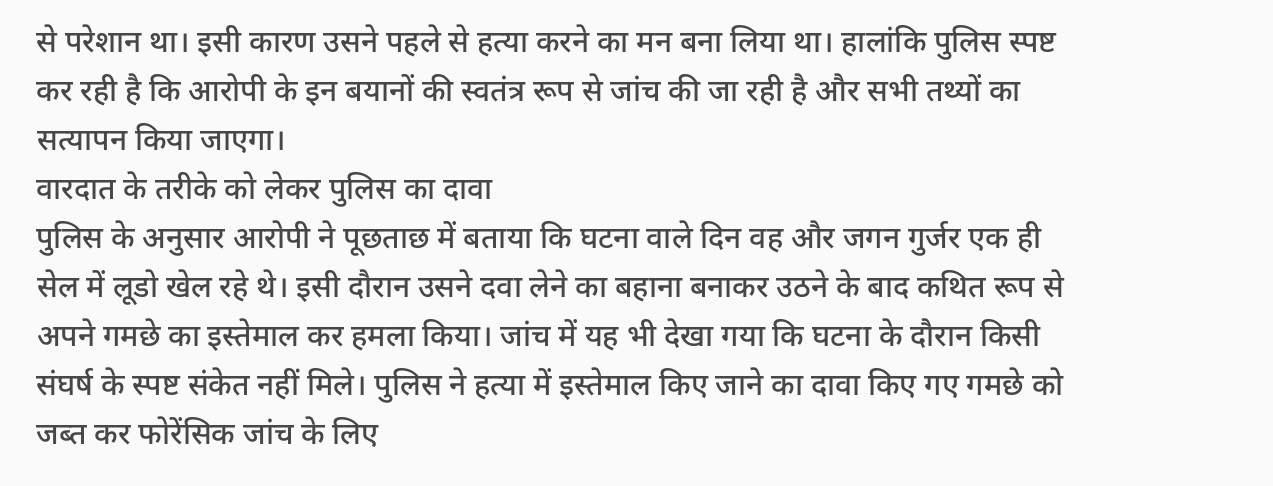से परेशान था। इसी कारण उसने पहले से हत्या करने का मन बना लिया था। हालांकि पुलिस स्पष्ट कर रही है कि आरोपी के इन बयानों की स्वतंत्र रूप से जांच की जा रही है और सभी तथ्यों का सत्यापन किया जाएगा।
वारदात के तरीके को लेकर पुलिस का दावा
पुलिस के अनुसार आरोपी ने पूछताछ में बताया कि घटना वाले दिन वह और जगन गुर्जर एक ही सेल में लूडो खेल रहे थे। इसी दौरान उसने दवा लेने का बहाना बनाकर उठने के बाद कथित रूप से अपने गमछे का इस्तेमाल कर हमला किया। जांच में यह भी देखा गया कि घटना के दौरान किसी संघर्ष के स्पष्ट संकेत नहीं मिले। पुलिस ने हत्या में इस्तेमाल किए जाने का दावा किए गए गमछे को जब्त कर फोरेंसिक जांच के लिए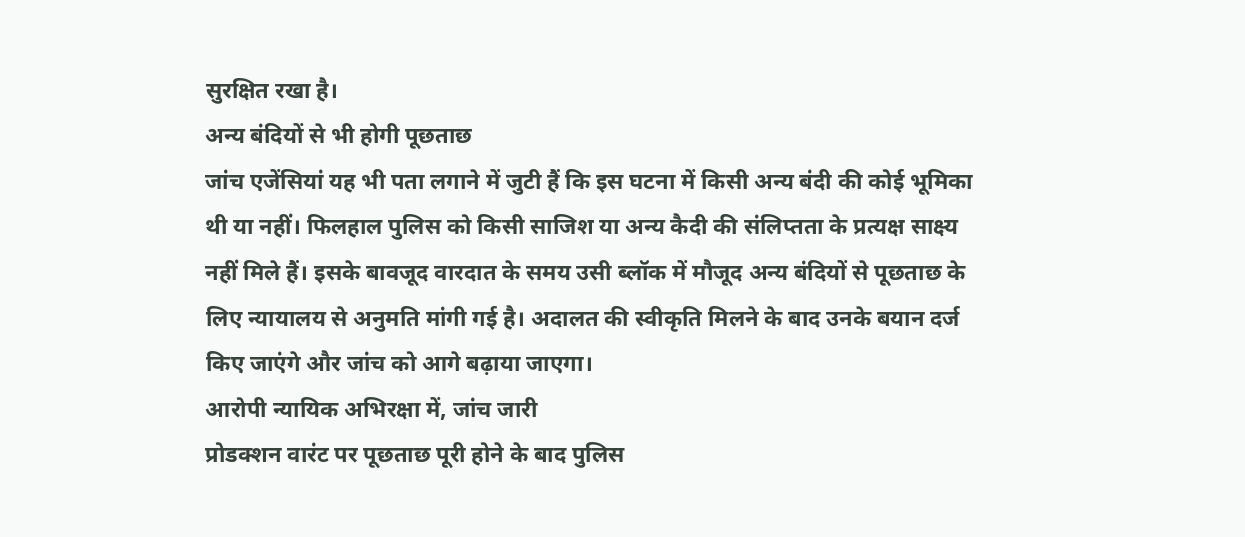सुरक्षित रखा है।
अन्य बंदियों से भी होगी पूछताछ
जांच एजेंसियां यह भी पता लगाने में जुटी हैं कि इस घटना में किसी अन्य बंदी की कोई भूमिका थी या नहीं। फिलहाल पुलिस को किसी साजिश या अन्य कैदी की संलिप्तता के प्रत्यक्ष साक्ष्य नहीं मिले हैं। इसके बावजूद वारदात के समय उसी ब्लॉक में मौजूद अन्य बंदियों से पूछताछ के लिए न्यायालय से अनुमति मांगी गई है। अदालत की स्वीकृति मिलने के बाद उनके बयान दर्ज किए जाएंगे और जांच को आगे बढ़ाया जाएगा।
आरोपी न्यायिक अभिरक्षा में, जांच जारी
प्रोडक्शन वारंट पर पूछताछ पूरी होने के बाद पुलिस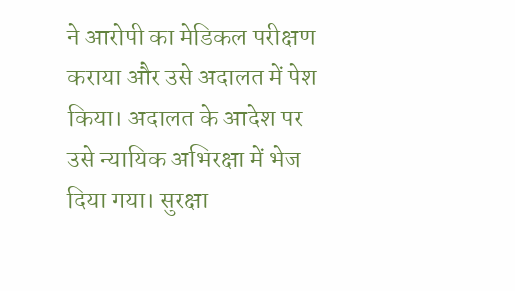ने आरोपी का मेडिकल परीक्षण कराया और उसे अदालत में पेश किया। अदालत के आदेश पर उसे न्यायिक अभिरक्षा में भेज दिया गया। सुरक्षा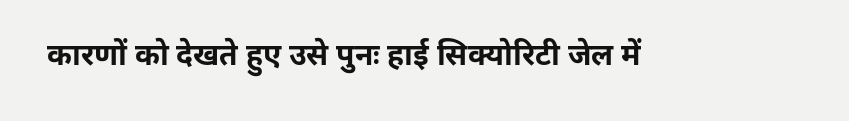कारणों को देखते हुए उसे पुनः हाई सिक्योरिटी जेल में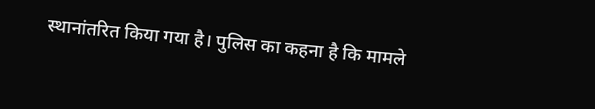स्थानांतरित किया गया है। पुलिस का कहना है कि मामले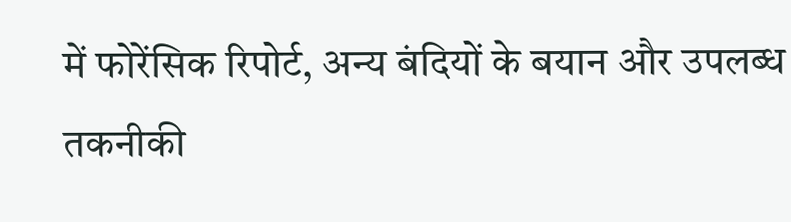में फोरेंसिक रिपोर्ट, अन्य बंदियों के बयान और उपलब्ध तकनीकी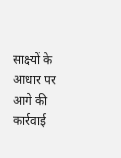साक्ष्यों के आधार पर आगे की कार्रवाई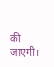की जाएगी।